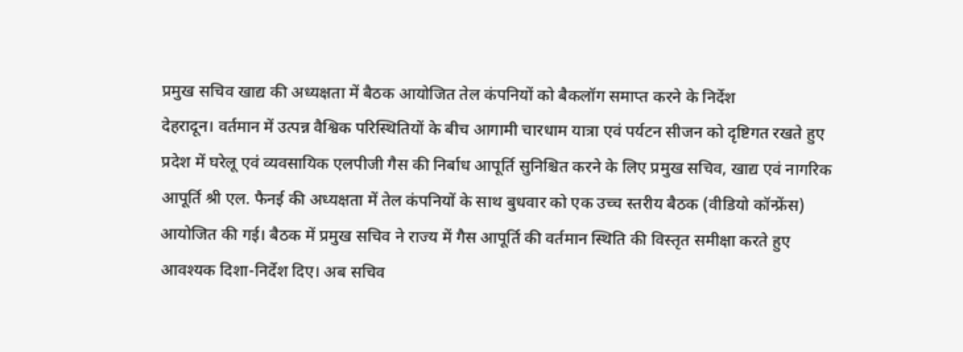प्रमुख सचिव खाद्य की अध्यक्षता में बैठक आयोजित तेल कंपनियों को बैकलॉग समाप्त करने के निर्देश
देहरादून। वर्तमान में उत्पन्न वैश्विक परिस्थितियों के बीच आगामी चारधाम यात्रा एवं पर्यटन सीजन को दृष्टिगत रखते हुए प्रदेश में घरेलू एवं व्यवसायिक एलपीजी गैस की निर्बाध आपूर्ति सुनिश्चित करने के लिए प्रमुख सचिव, खाद्य एवं नागरिक आपूर्ति श्री एल. फैनई की अध्यक्षता में तेल कंपनियों के साथ बुधवार को एक उच्च स्तरीय बैठक (वीडियो कॉन्फ्रेंस) आयोजित की गई। बैठक में प्रमुख सचिव ने राज्य में गैस आपूर्ति की वर्तमान स्थिति की विस्तृत समीक्षा करते हुए आवश्यक दिशा-निर्देश दिए। अब सचिव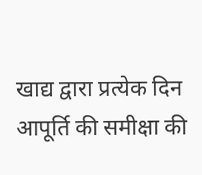खाद्य द्वारा प्रत्येक दिन आपूर्ति की समीक्षा की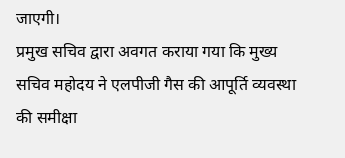जाएगी।
प्रमुख सचिव द्वारा अवगत कराया गया कि मुख्य सचिव महोदय ने एलपीजी गैस की आपूर्ति व्यवस्था की समीक्षा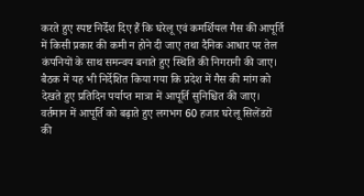करते हुए स्पष्ट निर्देश दिए हैं कि घरेलू एवं कमर्शियल गैस की आपूर्ति में किसी प्रकार की कमी न होने दी जाए तथा दैनिक आधार पर तेल कंपनियों के साथ समन्वय बनाते हुए स्थिति की निगरानी की जाए।
बैठक में यह भी निर्देशित किया गया कि प्रदेश में गैस की मांग को देखते हुए प्रतिदिन पर्याप्त मात्रा में आपूर्ति सुनिश्चित की जाए। वर्तमान में आपूर्ति को बढ़ाते हुए लगभग 60 हजार घरेलू सिलेंडरों की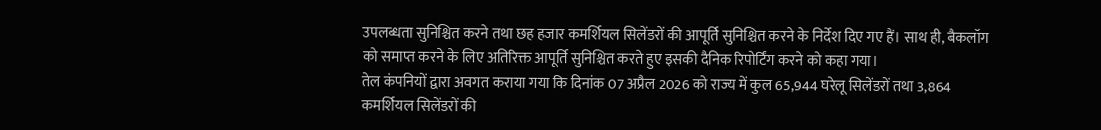उपलब्धता सुनिश्चित करने तथा छह हजार कमर्शियल सिलेंडरों की आपूर्ति सुनिश्चित करने के निर्देश दिए गए हैं। साथ ही, बैकलॉग को समाप्त करने के लिए अतिरिक्त आपूर्ति सुनिश्चित करते हुए इसकी दैनिक रिपोर्टिंग करने को कहा गया।
तेल कंपनियों द्वारा अवगत कराया गया कि दिनांक 07 अप्रैल 2026 को राज्य में कुल 65,944 घरेलू सिलेंडरों तथा 3,864 कमर्शियल सिलेंडरों की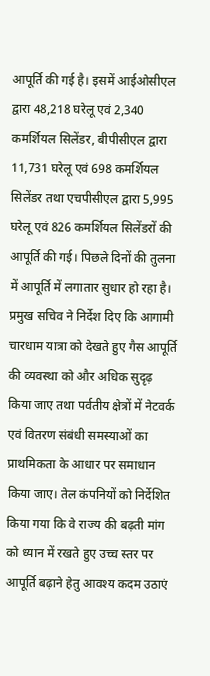आपूर्ति की गई है। इसमें आईओसीएल द्वारा 48,218 घरेलू एवं 2,340 कमर्शियल सिलेंडर, बीपीसीएल द्वारा 11,731 घरेलू एवं 698 कमर्शियल सिलेंडर तथा एचपीसीएल द्वारा 5,995 घरेलू एवं 826 कमर्शियल सिलेंडरों की आपूर्ति की गई। पिछले दिनों की तुलना में आपूर्ति में लगातार सुधार हो रहा है।
प्रमुख सचिव ने निर्देश दिए कि आगामी चारधाम यात्रा को देखते हुए गैस आपूर्ति की व्यवस्था को और अधिक सुदृढ़ किया जाए तथा पर्वतीय क्षेत्रों में नेटवर्क एवं वितरण संबंधी समस्याओं का प्राथमिकता के आधार पर समाधान किया जाए। तेल कंपनियों को निर्देशित किया गया कि वे राज्य की बढ़ती मांग को ध्यान में रखते हुए उच्च स्तर पर आपूर्ति बढ़ाने हेतु आवश्य कदम उठाएं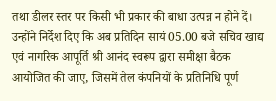तथा डीलर स्तर पर किसी भी प्रकार की बाधा उत्पन्न न होने दें।
उन्होंने निर्देश दिए कि अब प्रतिदिन सायं 05.00 बजे सचिव खाद्य एवं नागरिक आपूर्ति श्री आनंद स्वरूप द्वारा समीक्षा बैठक आयोजित की जाए, जिसमें तेल कंपनियों के प्रतिनिधि पूर्ण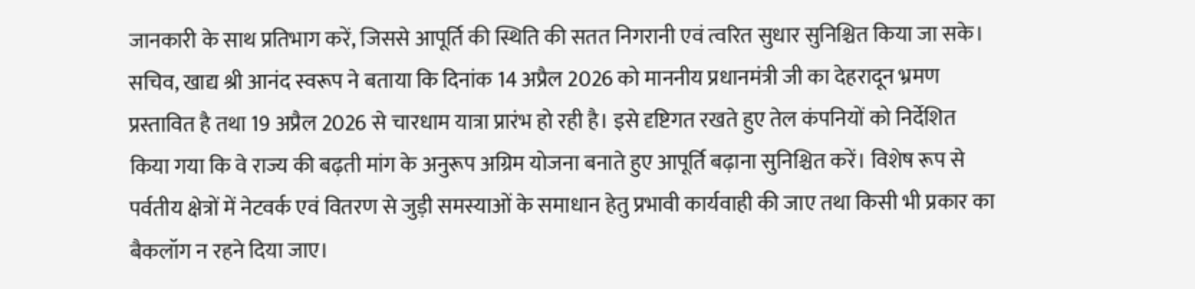जानकारी के साथ प्रतिभाग करें, जिससे आपूर्ति की स्थिति की सतत निगरानी एवं त्वरित सुधार सुनिश्चित किया जा सके।
सचिव, खाद्य श्री आनंद स्वरूप ने बताया कि दिनांक 14 अप्रैल 2026 को माननीय प्रधानमंत्री जी का देहरादून भ्रमण प्रस्तावित है तथा 19 अप्रैल 2026 से चारधाम यात्रा प्रारंभ हो रही है। इसे दृष्टिगत रखते हुए तेल कंपनियों को निर्देशित किया गया कि वे राज्य की बढ़ती मांग के अनुरूप अग्रिम योजना बनाते हुए आपूर्ति बढ़ाना सुनिश्चित करें। विशेष रूप से पर्वतीय क्षेत्रों में नेटवर्क एवं वितरण से जुड़ी समस्याओं के समाधान हेतु प्रभावी कार्यवाही की जाए तथा किसी भी प्रकार का बैकलॉग न रहने दिया जाए।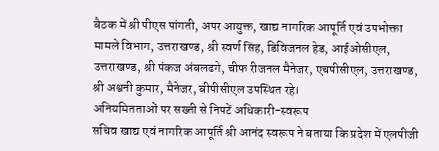बैठक में श्री पीएस पांगती, अपर आयुक्त, खाद्य नागरिक आपूर्ति एवं उपभोक्ता मामले विभाग, उत्तराखण्ड, श्री स्वर्ण सिंह, डिविजनल हेड, आईओसीएल, उत्तराखण्ड, श्री पंकज अंबलढगे, चीफ रीजनल मैनेजर, एचपीसीएल, उत्तराखण्ड, श्री अश्वनी कुमार, मैनेजर, बीपीसीएल उपस्थित रहे।
अनियमितताओं पर सख्ती से निपटें अधिकारी-स्वरूप
सचिव खाद्य एवं नागरिक आपूर्ति श्री आनंद स्वरूप ने बताया कि प्रदेश में एलपीजी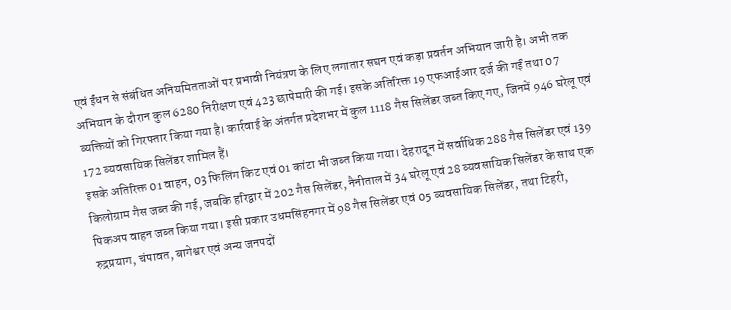एवं ईंधन से संबंधित अनियमितताओं पर प्रभावी नियंत्रण के लिए लगातार सघन एवं कड़ा प्रवर्तन अभियान जारी है। अभी तक अभियान के दौरान कुल 6280 निरीक्षण एवं 423 छापेमारी की गई। इसके अतिरिक्त 19 एफआईआर दर्ज की गईं तथा 07 व्यक्तियों को गिरफ्तार किया गया है। कार्रवाई के अंतर्गत प्रदेशभर में कुल 1118 गैस सिलेंडर जब्त किए गए, जिनमें 946 घरेलू एवं 172 व्यवसायिक सिलेंडर शामिल हैं।
इसके अतिरिक्त 01 वाहन, 03 फिलिंग किट एवं 01 कांटा भी जब्त किया गया। देहरादून में सर्वाधिक 288 गैस सिलेंडर एवं 139 किलोग्राम गैस जब्त की गई, जबकि हरिद्वार में 202 गैस सिलेंडर, नैनीताल में 34 घरेलू एवं 28 व्यवसायिक सिलेंडर के साथ एक पिकअप वाहन जब्त किया गया। इसी प्रकार उधमसिंहनगर में 98 गैस सिलेंडर एवं 05 व्यवसायिक सिलेंडर, तथा टिहरी, रुद्रप्रयाग, चंपावत, बागेश्वर एवं अन्य जनपदों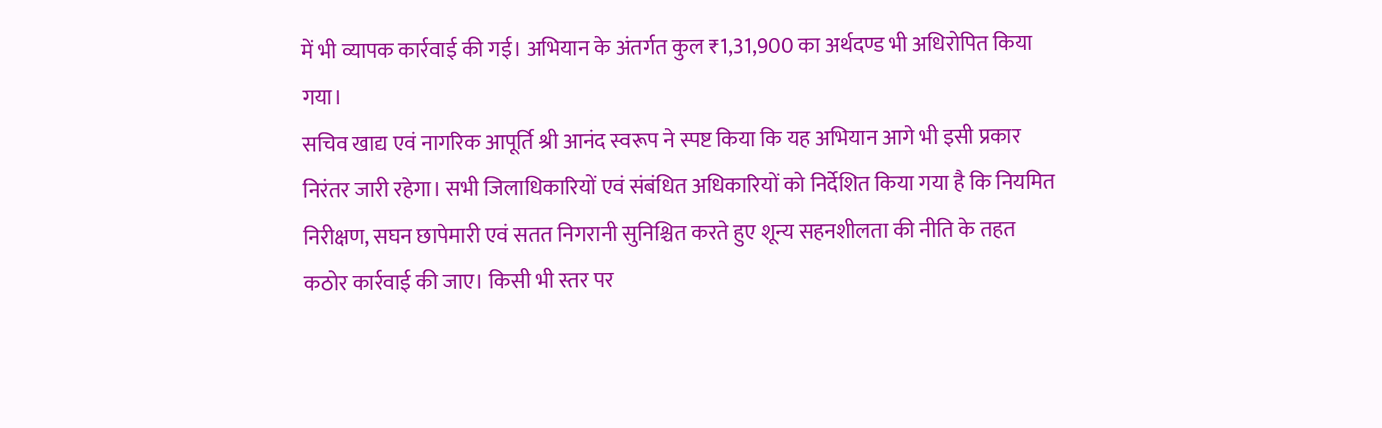में भी व्यापक कार्रवाई की गई। अभियान के अंतर्गत कुल ₹1,31,900 का अर्थदण्ड भी अधिरोपित किया गया।
सचिव खाद्य एवं नागरिक आपूर्ति श्री आनंद स्वरूप ने स्पष्ट किया कि यह अभियान आगे भी इसी प्रकार निरंतर जारी रहेगा। सभी जिलाधिकारियों एवं संबंधित अधिकारियों को निर्देशित किया गया है कि नियमित निरीक्षण, सघन छापेमारी एवं सतत निगरानी सुनिश्चित करते हुए शून्य सहनशीलता की नीति के तहत कठोर कार्रवाई की जाए। किसी भी स्तर पर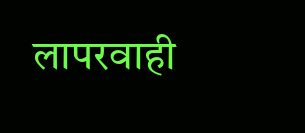लापरवाही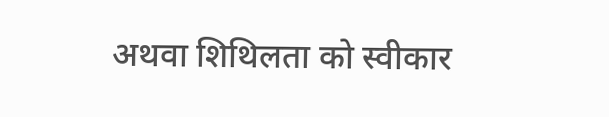अथवा शिथिलता को स्वीकार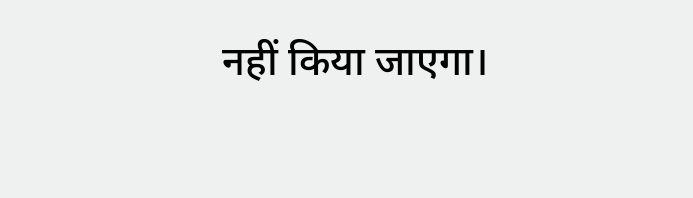नहीं किया जाएगा।